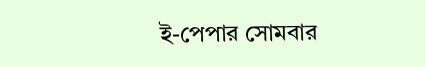ই-পেপার সোমবার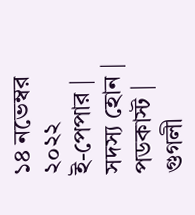১৪ নভেম্বর ২০২২
ই-পেপার |  সদস্য হোন |  পডকাস্ট |  গুগলী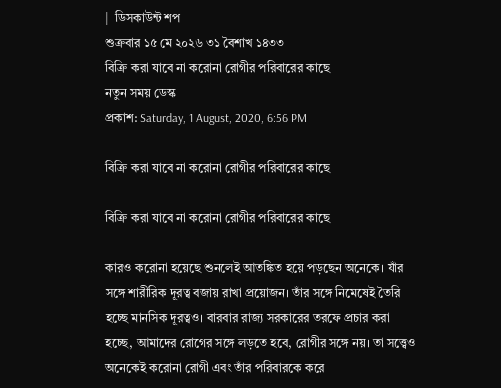|  ডিসকাউন্ট শপ
শুক্রবার ১৫ মে ২০২৬ ৩১ বৈশাখ ১৪৩৩
বিক্রি করা যাবে না করোনা রোগীর পরিবারের কাছে
নতুন সময় ডেস্ক
প্রকাশ: Saturday, 1 August, 2020, 6:56 PM

বিক্রি করা যাবে না করোনা রোগীর পরিবারের কাছে

বিক্রি করা যাবে না করোনা রোগীর পরিবারের কাছে

কারও করোনা হয়েছে শুনলেই আতঙ্কিত হয়ে পড়ছেন অনেকে। যাঁর সঙ্গে শারীরিক দূরত্ব বজায় রাখা প্রয়োজন। তাঁর সঙ্গে নিমেষেই তৈরি হচ্ছে মানসিক দূরত্বও। বারবার রাজ্য সরকারের তরফে প্রচার করা হচ্ছে, আমাদের রোগের সঙ্গে লড়তে হবে, রোগীর সঙ্গে নয়। তা সত্ত্বেও অনেকেই করোনা রোগী এবং তাঁর পরিবারকে করে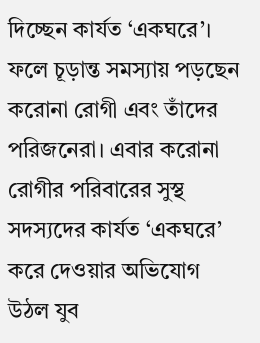দিচ্ছেন কার্যত ‘একঘরে’। ফলে চূড়ান্ত সমস্যায় পড়ছেন করোনা রোগী এবং তাঁদের পরিজনেরা। এবার করোনা রোগীর পরিবারের সুস্থ সদস্যদের কার্যত ‘একঘরে’ করে দেওয়ার অভিযোগ উঠল যুব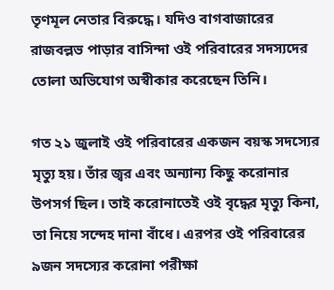তৃণমূল নেতার বিরুদ্ধে। যদিও বাগবাজারের রাজবল্লভ পাড়ার বাসিন্দা ওই পরিবারের সদস্যদের তোলা অভিযোগ অস্বীকার করেছেন তিনি।

গত ২১ জুলাই ওই পরিবারের একজন বয়স্ক সদস্যের মৃত্যু হয়। তাঁর জ্বর এবং অন্যান্য কিছু করোনার উপসর্গ ছিল। তাই করোনাতেই ওই বৃদ্ধের মৃত্যু কিনা, তা নিয়ে সন্দেহ দানা বাঁধে। এরপর ওই পরিবারের ৯জন সদস্যের করোনা পরীক্ষা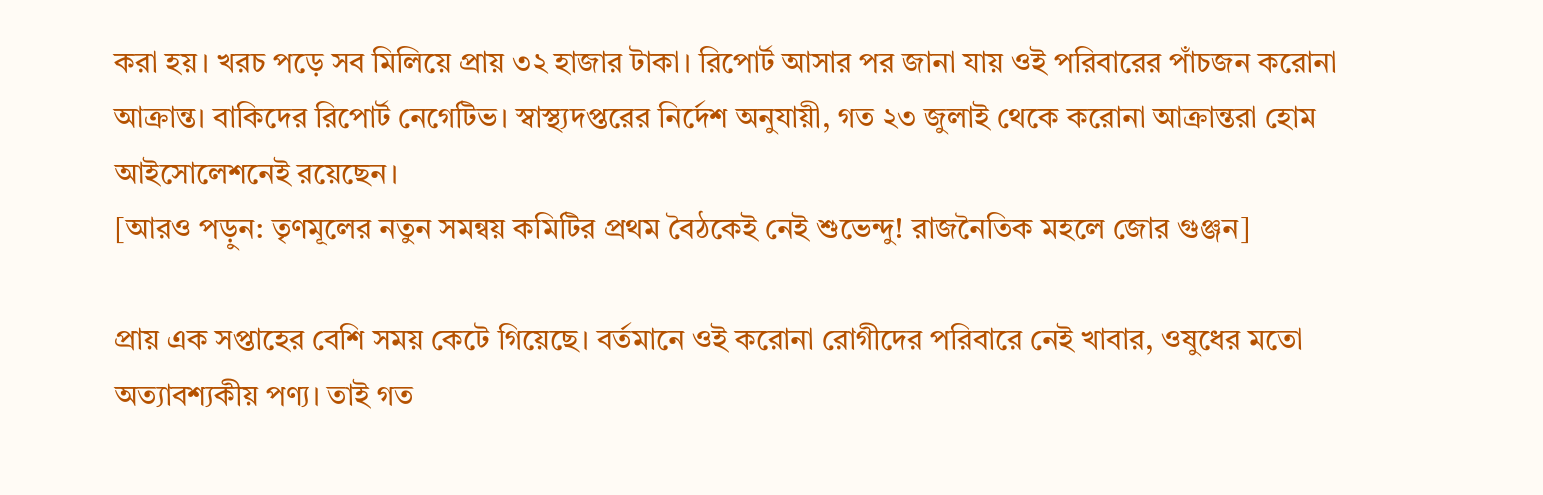করা হয়। খরচ পড়ে সব মিলিয়ে প্রায় ৩২ হাজার টাকা। রিপোর্ট আসার পর জানা যায় ওই পরিবারের পাঁচজন করোনা আক্রান্ত। বাকিদের রিপোর্ট নেগেটিভ। স্বাস্থ্যদপ্তরের নির্দেশ অনুযায়ী, গত ২৩ জুলাই থেকে করোনা আক্রান্তরা হোম আইসোলেশনেই রয়েছেন।
[আরও পড়ুন: তৃণমূলের নতুন সমন্বয় কমিটির প্রথম বৈঠকেই নেই শুভেন্দু! রাজনৈতিক মহলে জোর গুঞ্জন]

প্রায় এক সপ্তাহের বেশি সময় কেটে গিয়েছে। বর্তমানে ওই করোনা রোগীদের পরিবারে নেই খাবার, ওষুধের মতো অত্যাবশ্যকীয় পণ্য। তাই গত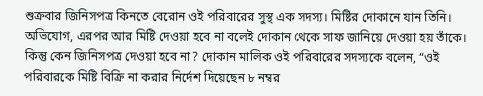শুক্রবার জিনিসপত্র কিনতে বেরোন ওই পরিবারের সুস্থ এক সদস্য। মিষ্টির দোকানে যান তিনি। অভিযোগ, এরপর আর মিষ্টি দেওয়া হবে না বলেই দোকান থেকে সাফ জানিয়ে দেওয়া হয় তাঁকে। কিন্তু কেন জিনিসপত্র দেওয়া হবে না? দোকান মালিক ওই পরিবারের সদস্যকে বলেন, “ওই পরিবারকে মিষ্টি বিক্রি না করার নির্দেশ দিয়েছেন ৮ নম্বর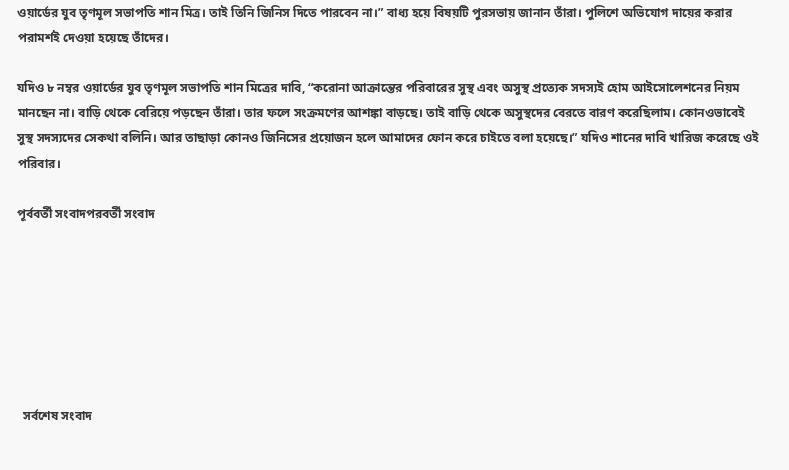ওয়ার্ডের যুব তৃণমূল সভাপতি শান মিত্র। তাই তিনি জিনিস দিতে পারবেন না।” বাধ্য হয়ে বিষয়টি পুরসভায় জানান তাঁরা। পুলিশে অভিযোগ দায়ের করার পরামর্শই দেওয়া হয়েছে তাঁদের।

যদিও ৮ নম্বর ওয়ার্ডের যুব তৃণমূল সভাপতি শান মিত্রের দাবি, “করোনা আক্রান্তের পরিবারের সুস্থ এবং অসুস্থ প্রত্যেক সদস্যই হোম আইসোলেশনের নিয়ম মানছেন না। বাড়ি থেকে বেরিয়ে পড়ছেন তাঁরা। তার ফলে সংক্রমণের আশঙ্কা বাড়ছে। তাই বাড়ি থেকে অসুস্থদের বেরতে বারণ করেছিলাম। কোনওভাবেই সুস্থ সদস্যদের সেকথা বলিনি। আর তাছাড়া কোনও জিনিসের প্রয়োজন হলে আমাদের ফোন করে চাইতে বলা হয়েছে।” যদিও শানের দাবি খারিজ করেছে ওই পরিবার।

পূর্ববর্তী সংবাদপরবর্তী সংবাদ







  সর্বশেষ সংবাদ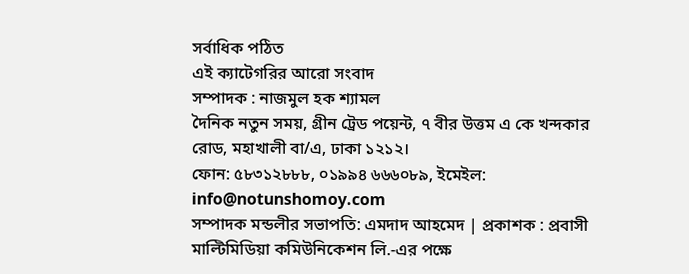সর্বাধিক পঠিত
এই ক্যাটেগরির আরো সংবাদ
সম্পাদক : নাজমুল হক শ্যামল
দৈনিক নতুন সময়, গ্রীন ট্রেড পয়েন্ট, ৭ বীর উত্তম এ কে খন্দকার রোড, মহাখালী বা/এ, ঢাকা ১২১২।
ফোন: ৫৮৩১২৮৮৮, ০১৯৯৪ ৬৬৬০৮৯, ইমেইল: info@notunshomoy.com
সম্পাদক মন্ডলীর সভাপতি: এমদাদ আহমেদ | প্রকাশক : প্রবাসী মাল্টিমিডিয়া কমিউনিকেশন লি.-এর পক্ষে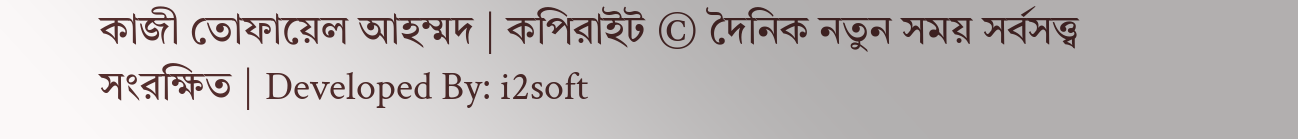কাজী তোফায়েল আহম্মদ | কপিরাইট © দৈনিক নতুন সময় সর্বসত্ত্ব সংরক্ষিত | Developed By: i2soft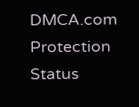DMCA.com Protection Status